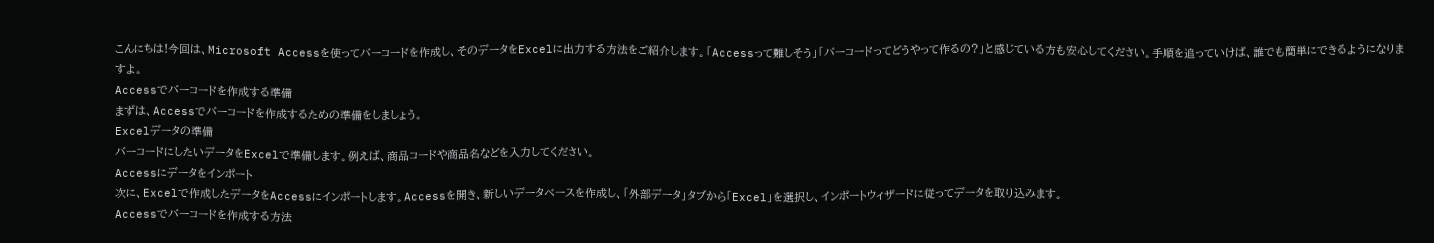こんにちは!今回は、Microsoft Accessを使ってバーコードを作成し、そのデータをExcelに出力する方法をご紹介します。「Accessって難しそう」「バーコードってどうやって作るの?」と感じている方も安心してください。手順を追っていけば、誰でも簡単にできるようになりますよ。
Accessでバーコードを作成する準備
まずは、Accessでバーコードを作成するための準備をしましょう。
Excelデータの準備
バーコードにしたいデータをExcelで準備します。例えば、商品コードや商品名などを入力してください。
Accessにデータをインポート
次に、Excelで作成したデータをAccessにインポートします。Accessを開き、新しいデータベースを作成し、「外部データ」タブから「Excel」を選択し、インポートウィザードに従ってデータを取り込みます。
Accessでバーコードを作成する方法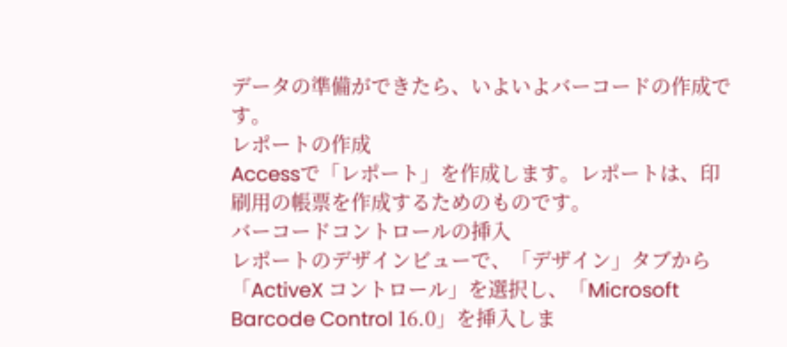データの準備ができたら、いよいよバーコードの作成です。
レポートの作成
Accessで「レポート」を作成します。レポートは、印刷用の帳票を作成するためのものです。
バーコードコントロールの挿入
レポートのデザインビューで、「デザイン」タブから「ActiveX コントロール」を選択し、「Microsoft Barcode Control 16.0」を挿入しま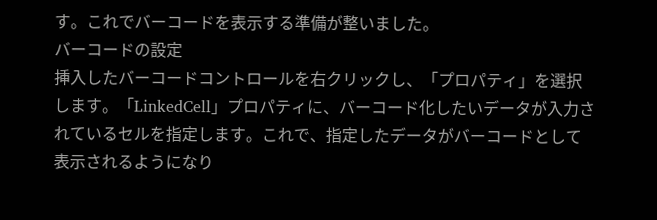す。これでバーコードを表示する準備が整いました。
バーコードの設定
挿入したバーコードコントロールを右クリックし、「プロパティ」を選択します。「LinkedCell」プロパティに、バーコード化したいデータが入力されているセルを指定します。これで、指定したデータがバーコードとして表示されるようになり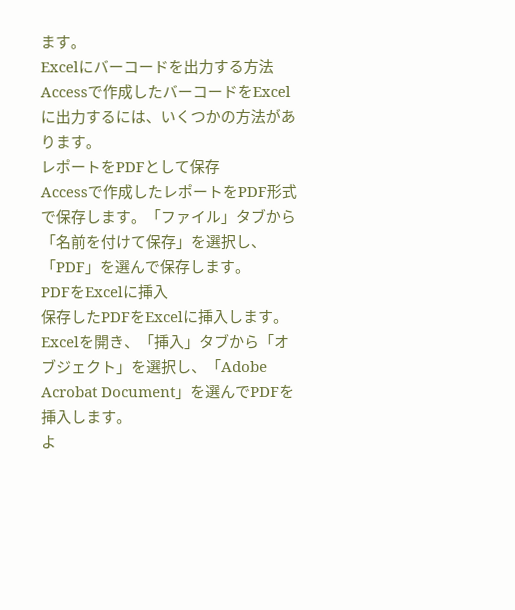ます。
Excelにバーコードを出力する方法
Accessで作成したバーコードをExcelに出力するには、いくつかの方法があります。
レポートをPDFとして保存
Accessで作成したレポートをPDF形式で保存します。「ファイル」タブから「名前を付けて保存」を選択し、「PDF」を選んで保存します。
PDFをExcelに挿入
保存したPDFをExcelに挿入します。Excelを開き、「挿入」タブから「オブジェクト」を選択し、「Adobe Acrobat Document」を選んでPDFを挿入します。
よ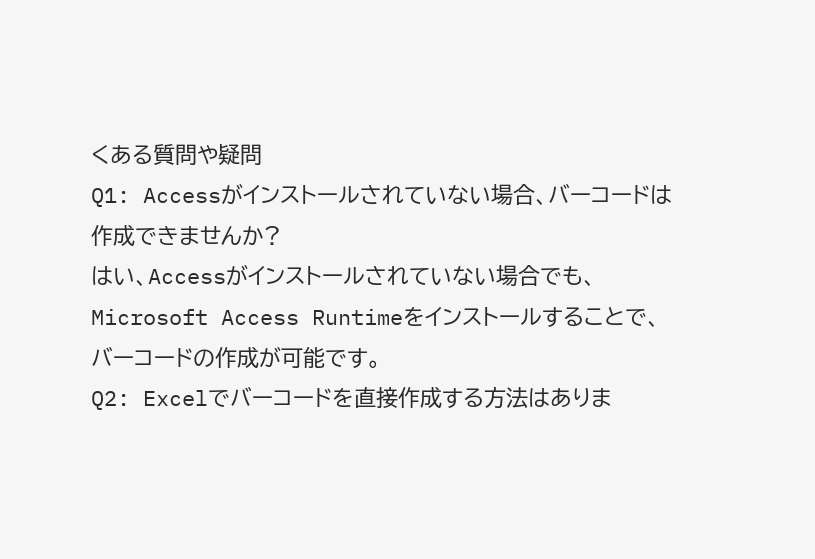くある質問や疑問
Q1: Accessがインストールされていない場合、バーコードは作成できませんか?
はい、Accessがインストールされていない場合でも、Microsoft Access Runtimeをインストールすることで、バーコードの作成が可能です。
Q2: Excelでバーコードを直接作成する方法はありま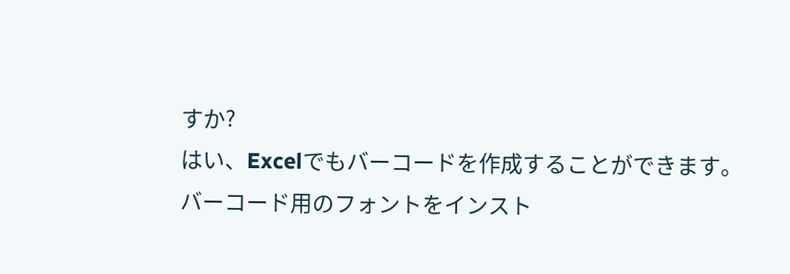すか?
はい、Excelでもバーコードを作成することができます。バーコード用のフォントをインスト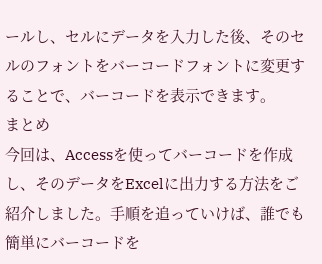ールし、セルにデータを入力した後、そのセルのフォントをバーコードフォントに変更することで、バーコードを表示できます。
まとめ
今回は、Accessを使ってバーコードを作成し、そのデータをExcelに出力する方法をご紹介しました。手順を追っていけば、誰でも簡単にバーコードを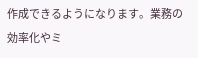作成できるようになります。業務の効率化やミ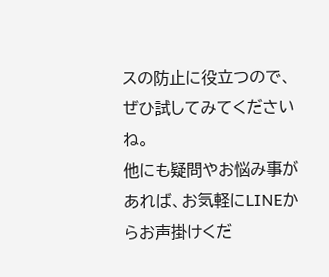スの防止に役立つので、ぜひ試してみてくださいね。
他にも疑問やお悩み事があれば、お気軽にLINEからお声掛けくだ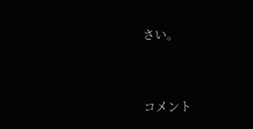さい。



コメント